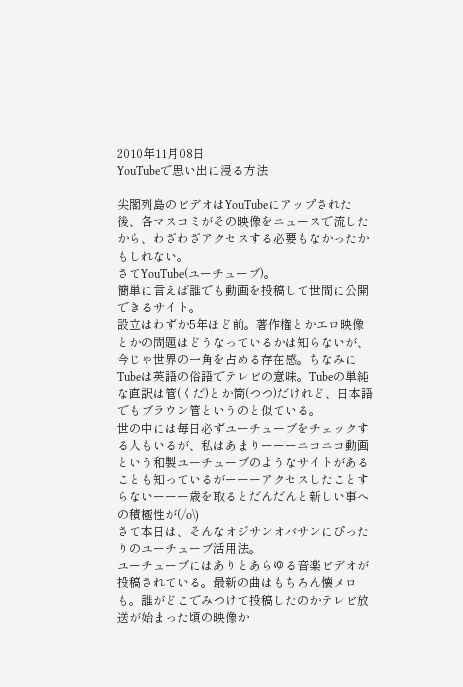2010年11月08日
YouTubeで思い出に浸る方法

尖閣列島のビデオはYouTubeにアップされた後、各マスコミがその映像をニュースで流したから、わざわざアクセスする必要もなかったかもしれない。
さてYouTube(ユーチューブ)。
簡単に言えば誰でも動画を投稿して世間に公開できるサイト。
設立はわずか5年ほど前。著作権とかエロ映像とかの問題はどうなっているかは知らないが、今じゃ世界の一角を占める存在感。ちなみにTubeは英語の俗語でテレビの意味。Tubeの単純な直訳は管(くだ)とか筒(つつ)だけれど、日本語でもブラウン管というのと似ている。
世の中には毎日必ずユーチューブをチェックする人もいるが、私はあまりーーーニコニコ動画という和製ユーチューブのようなサイトがあることも知っているがーーーアクセスしたことすらないーーー歳を取るとだんだんと新しい事への積極性が(/o\)
さて本日は、そんなオジサンオバサンにぴったりのユーチューブ活用法。
ユーチューブにはありとあらゆる音楽ビデオが投稿されている。最新の曲はもちろん懐メロも。誰がどこでみつけて投稿したのかテレビ放送が始まった頃の映像か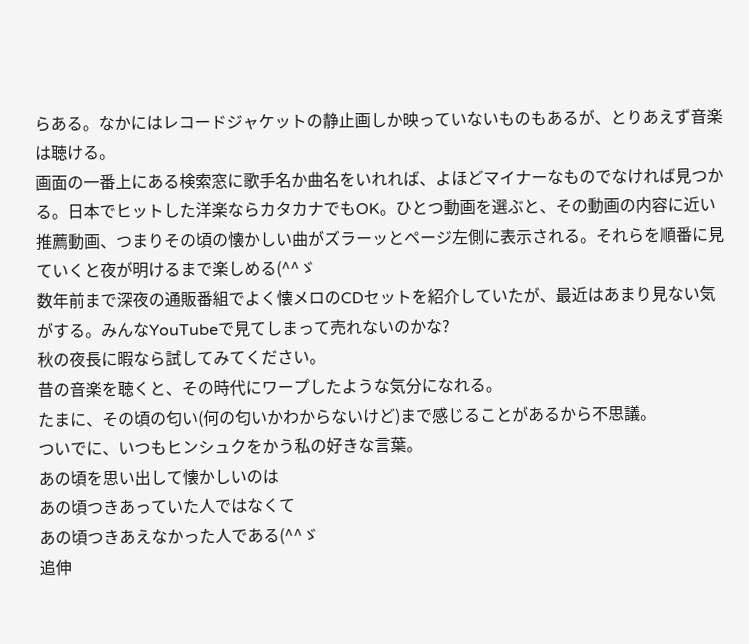らある。なかにはレコードジャケットの静止画しか映っていないものもあるが、とりあえず音楽は聴ける。
画面の一番上にある検索窓に歌手名か曲名をいれれば、よほどマイナーなものでなければ見つかる。日本でヒットした洋楽ならカタカナでもOK。ひとつ動画を選ぶと、その動画の内容に近い推薦動画、つまりその頃の懐かしい曲がズラーッとページ左側に表示される。それらを順番に見ていくと夜が明けるまで楽しめる(^^ゞ
数年前まで深夜の通販番組でよく懐メロのCDセットを紹介していたが、最近はあまり見ない気がする。みんなYouTubeで見てしまって売れないのかな?
秋の夜長に暇なら試してみてください。
昔の音楽を聴くと、その時代にワープしたような気分になれる。
たまに、その頃の匂い(何の匂いかわからないけど)まで感じることがあるから不思議。
ついでに、いつもヒンシュクをかう私の好きな言葉。
あの頃を思い出して懐かしいのは
あの頃つきあっていた人ではなくて
あの頃つきあえなかった人である(^^ゞ
追伸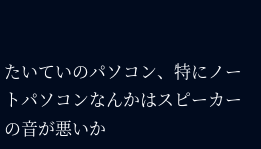たいていのパソコン、特にノートパソコンなんかはスピーカーの音が悪いか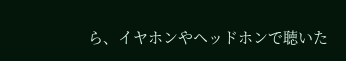ら、イヤホンやヘッドホンで聴いた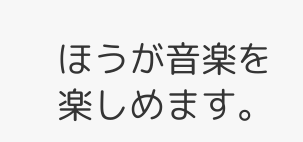ほうが音楽を楽しめます。